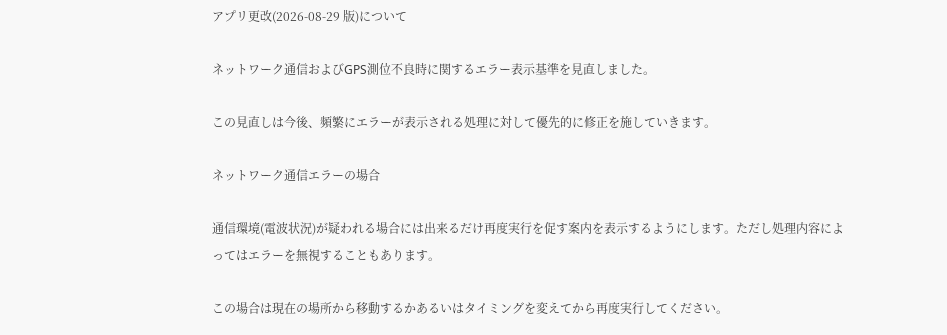アプリ更改(2026-08-29 版)について

ネットワーク通信およびGPS測位不良時に関するエラー表示基準を見直しました。

この見直しは今後、頻繁にエラーが表示される処理に対して優先的に修正を施していきます。

ネットワーク通信エラーの場合

通信環境(電波状況)が疑われる場合には出来るだけ再度実行を促す案内を表示するようにします。ただし処理内容によってはエラーを無視することもあります。

この場合は現在の場所から移動するかあるいはタイミングを変えてから再度実行してください。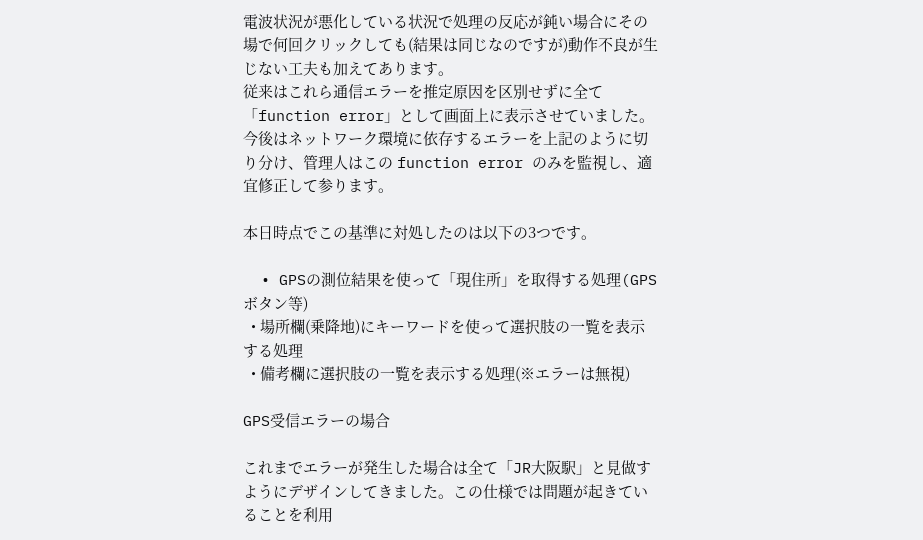電波状況が悪化している状況で処理の反応が鈍い場合にその場で何回クリックしても(結果は同じなのですが)動作不良が生じない工夫も加えてあります。
従来はこれら通信エラーを推定原因を区別せずに全て「function error」として画面上に表示させていました。今後はネットワーク環境に依存するエラーを上記のように切り分け、管理人はこの function error のみを監視し、適宜修正して参ります。

本日時点でこの基準に対処したのは以下の3つです。

  • GPSの測位結果を使って「現住所」を取得する処理(GPSボタン等)
  • 場所欄(乗降地)にキーワードを使って選択肢の一覧を表示する処理
  • 備考欄に選択肢の一覧を表示する処理(※エラーは無視)

GPS受信エラーの場合

これまでエラーが発生した場合は全て「JR大阪駅」と見做すようにデザインしてきました。この仕様では問題が起きていることを利用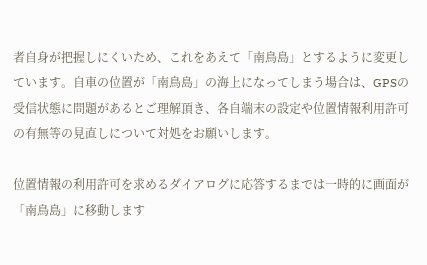者自身が把握しにくいため、これをあえて「南鳥島」とするように変更しています。自車の位置が「南鳥島」の海上になってしまう場合は、GPSの受信状態に問題があるとご理解頂き、各自端末の設定や位置情報利用許可の有無等の見直しについて対処をお願いします。

位置情報の利用許可を求めるダイアログに応答するまでは一時的に画面が「南鳥島」に移動します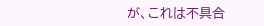が、これは不具合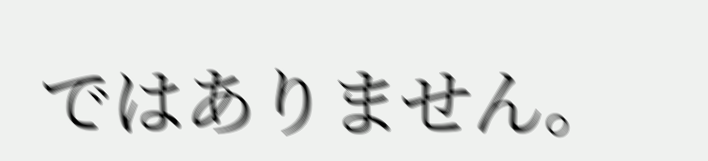ではありません。